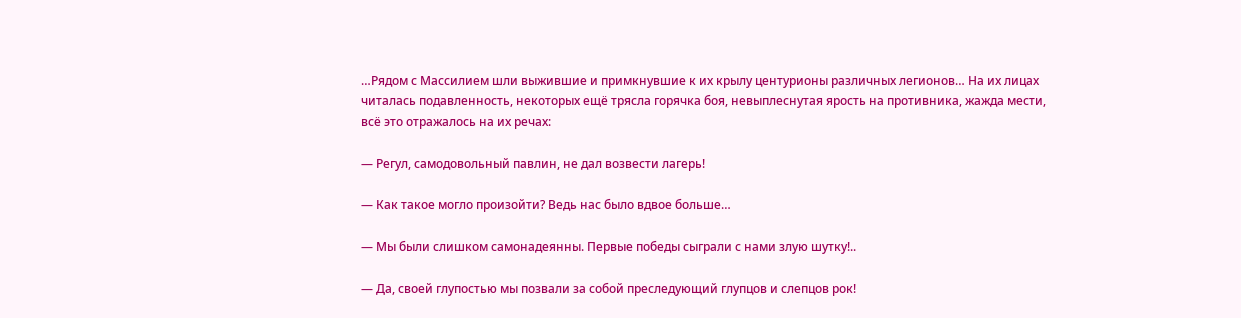…Рядом с Массилием шли выжившие и примкнувшие к их крылу центурионы различных легионов… На их лицах читалась подавленность, некоторых ещё трясла горячка боя, невыплеснутая ярость на противника, жажда мести, всё это отражалось на их речах:

— Регул, самодовольный павлин, не дал возвести лагерь!

— Как такое могло произойти? Ведь нас было вдвое больше…

— Мы были слишком самонадеянны. Первые победы сыграли с нами злую шутку!..

— Да, своей глупостью мы позвали за собой преследующий глупцов и слепцов рок!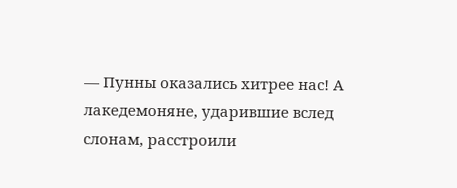— Пунны оказались хитрее нас! А лакедемоняне, ударившие вслед слонам, расстроили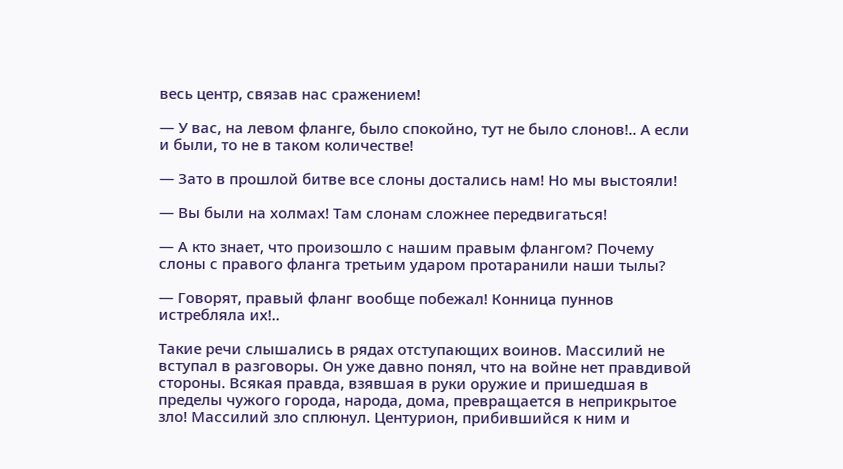весь центр, связав нас сражением!

— У вас, на левом фланге, было спокойно, тут не было слонов!.. А если и были, то не в таком количестве!

— Зато в прошлой битве все слоны достались нам! Но мы выстояли!

— Вы были на холмах! Там слонам сложнее передвигаться!

— А кто знает, что произошло с нашим правым флангом? Почему слоны с правого фланга третьим ударом протаранили наши тылы?

— Говорят, правый фланг вообще побежал! Конница пуннов истребляла их!..

Такие речи слышались в рядах отступающих воинов. Массилий не вступал в разговоры. Он уже давно понял, что на войне нет правдивой стороны. Всякая правда, взявшая в руки оружие и пришедшая в пределы чужого города, народа, дома, превращается в неприкрытое зло! Массилий зло сплюнул. Центурион, прибившийся к ним и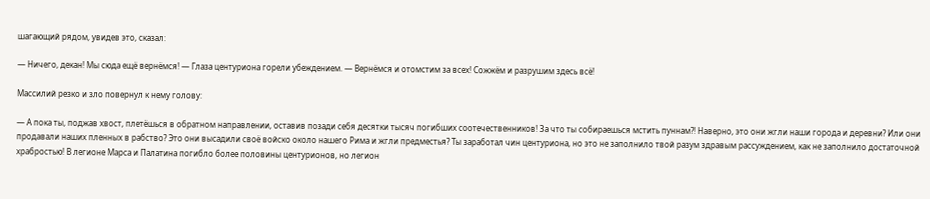шагающий рядом, увидев это, сказал:

— Ничего, декан! Мы сюда ещё вернёмся! — Глаза центуриона горели убеждением. — Вернёмся и отомстим за всех! Сожжём и разрушим здесь всё!

Массилий резко и зло повернул к нему голову:

— А пока ты, поджав хвост, плетёшься в обратном направлении, оставив позади себя десятки тысяч погибших соотечественников! За что ты собираешься мстить пуннам?! Наверно, это они жгли наши города и деревни? Или они продавали наших пленных в рабство? Это они высадили своё войско около нашего Рима и жгли предместья? Ты заработал чин центуриона, но это не заполнило твой разум здравым рассуждением, как не заполнило достаточной храбростью! В легионе Марса и Палатина погибло более половины центурионов, но легион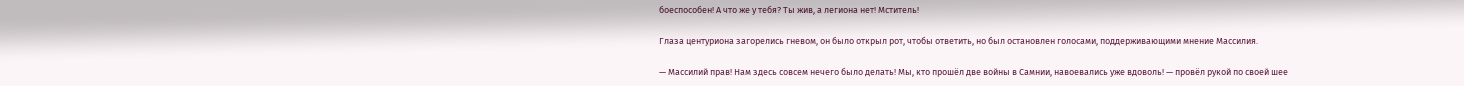боеспособен! А что же у тебя? Ты жив, а легиона нет! Мститель!

Глаза центуриона загорелись гневом, он было открыл рот, чтобы ответить, но был остановлен голосами, поддерживающими мнение Массилия.

— Массилий прав! Нам здесь совсем нечего было делать! Мы, кто прошёл две войны в Самнии, навоевались уже вдоволь! — провёл рукой по своей шее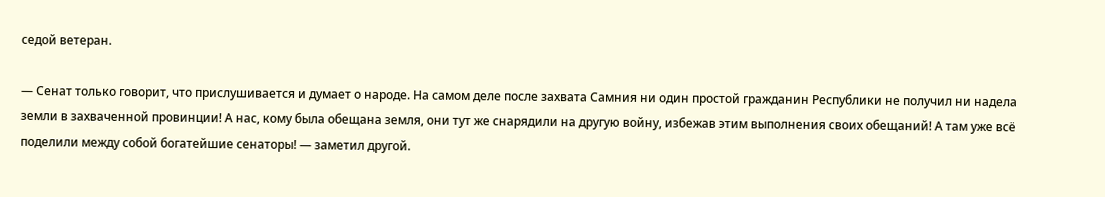седой ветеран.

— Сенат только говорит, что прислушивается и думает о народе. На самом деле после захвата Самния ни один простой гражданин Республики не получил ни надела земли в захваченной провинции! А нас, кому была обещана земля, они тут же снарядили на другую войну, избежав этим выполнения своих обещаний! А там уже всё поделили между собой богатейшие сенаторы! — заметил другой.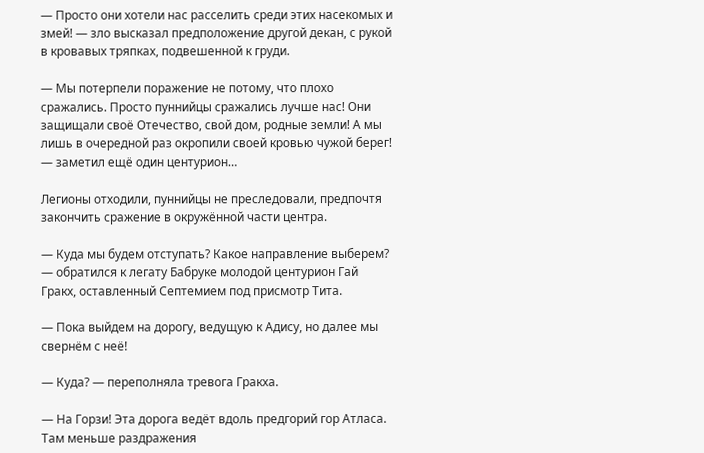— Просто они хотели нас расселить среди этих насекомых и змей! — зло высказал предположение другой декан, с рукой в кровавых тряпках, подвешенной к груди.

— Мы потерпели поражение не потому, что плохо сражались. Просто пуннийцы сражались лучше нас! Они защищали своё Отечество, свой дом, родные земли! А мы лишь в очередной раз окропили своей кровью чужой берег! — заметил ещё один центурион…

Легионы отходили, пуннийцы не преследовали, предпочтя закончить сражение в окружённой части центра.

— Куда мы будем отступать? Какое направление выберем? — обратился к легату Бабруке молодой центурион Гай Гракх, оставленный Септемием под присмотр Тита.

— Пока выйдем на дорогу, ведущую к Адису, но далее мы свернём с неё!

— Куда? — переполняла тревога Гракха.

— На Горзи! Эта дорога ведёт вдоль предгорий гор Атласа. Там меньше раздражения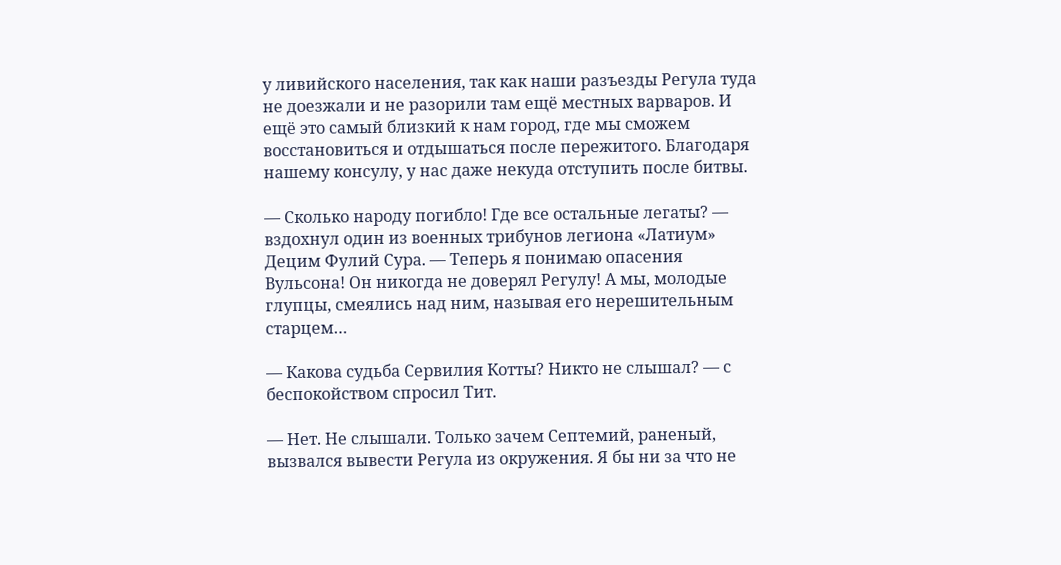у ливийского населения, так как наши разъезды Регула туда не доезжали и не разорили там ещё местных варваров. И ещё это самый близкий к нам город, где мы сможем восстановиться и отдышаться после пережитого. Благодаря нашему консулу, у нас даже некуда отступить после битвы.

— Сколько народу погибло! Где все остальные легаты? — вздохнул один из военных трибунов легиона «Латиум» Децим Фулий Сура. — Теперь я понимаю опасения Вульсона! Он никогда не доверял Регулу! А мы, молодые глупцы, смеялись над ним, называя его нерешительным старцем…

— Какова судьба Сервилия Котты? Никто не слышал? — с беспокойством спросил Тит.

— Нет. Не слышали. Только зачем Септемий, раненый, вызвался вывести Регула из окружения. Я бы ни за что не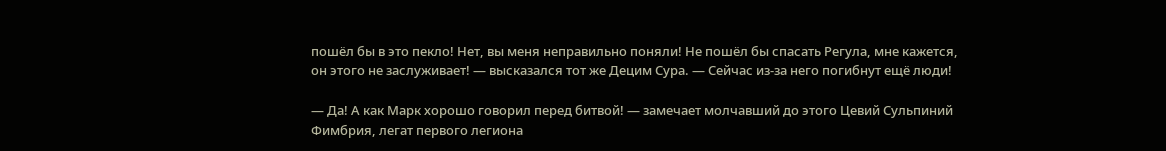пошёл бы в это пекло! Нет, вы меня неправильно поняли! Не пошёл бы спасать Регула, мне кажется, он этого не заслуживает! — высказался тот же Децим Сура. — Сейчас из-за него погибнут ещё люди!

— Да! А как Марк хорошо говорил перед битвой! — замечает молчавший до этого Цевий Сульпиний Фимбрия, легат первого легиона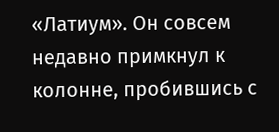«Латиум». Он совсем недавно примкнул к колонне, пробившись с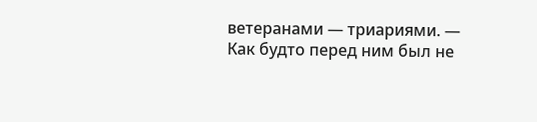ветеранами — триариями. — Как будто перед ним был не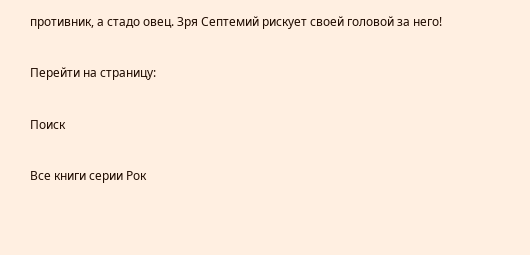противник, а стадо овец. Зря Септемий рискует своей головой за него!

Перейти на страницу:

Поиск

Все книги серии Рок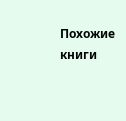Похожие книги